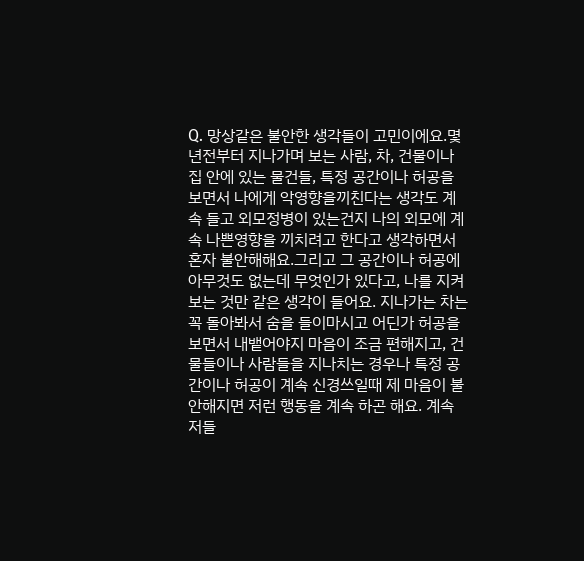Q. 망상같은 불안한 생각들이 고민이에요.몇년전부터 지나가며 보는 사람, 차, 건물이나 집 안에 있는 물건들, 특정 공간이나 허공을 보면서 나에게 악영향을끼친다는 생각도 계속 들고 외모정병이 있는건지 나의 외모에 계속 나쁜영향을 끼치려고 한다고 생각하면서 혼자 불안해해요.그리고 그 공간이나 허공에 아무것도 없는데 무엇인가 있다고, 나를 지켜보는 것만 같은 생각이 들어요. 지나가는 차는 꼭 돌아봐서 숨을 들이마시고 어딘가 허공을 보면서 내뱉어야지 마음이 조금 편해지고, 건물들이나 사람들을 지나치는 경우나 특정 공간이나 허공이 계속 신경쓰일때 제 마음이 불안해지면 저런 행동을 계속 하곤 해요. 계속 저들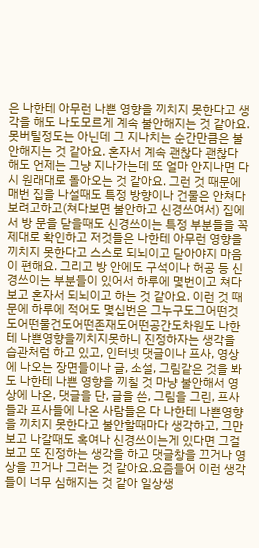은 나한테 아무런 나쁜 영향을 끼치지 못한다고 생각을 해도 나도모르게 계속 불안해지는 것 같아요. 못버틸정도는 아닌데 그 지나치는 순간만큼은 불안해지는 것 같아요. 혼자서 계속 괜찮다 괜찮다 해도 언제는 그냥 지나가는데 또 얼마 안지나면 다시 원래대로 돌아오는 것 같아요. 그런 것 때문에 매번 집을 나설때도 특정 방향이나 건물은 안쳐다보려고하고(쳐다보면 불안하고 신경쓰여서) 집에서 방 문을 닫을때도 신경쓰이는 특정 부분들을 꼭 제대로 확인하고 저것들은 나한테 아무런 영향을 끼치지 못한다고 스스로 되뇌이고 닫아야지 마음이 편해요. 그리고 방 안에도 구석이나 허공 등 신경쓰이는 부분들이 있어서 하루에 몇번이고 쳐다보고 혼자서 되뇌이고 하는 것 같아요. 이런 것 때문에 하루에 적어도 몇십번은 그누구도그어떤것도어떤물건도어떤존재도어떤공간도차원도 나한테 나쁜영향을끼치지못하니 진정하자는 생각을 습관처럼 하고 있고, 인터넷 댓글이나 프사, 영상에 나오는 장면들이나 글, 소설, 그림같은 것을 봐도 나한테 나쁜 영향을 끼칠 것 마냥 불안해서 영상에 나온, 댓글을 단, 글을 쓴, 그림을 그린, 프사들과 프사들에 나온 사람들은 다 나한테 나쁜영향을 끼치지 못한다고 불안할때마다 생각하고, 그만 보고 나갈때도 혹여나 신경쓰이는게 있다면 그걸 보고 또 진정하는 생각을 하고 댓글창을 끄거나 영상을 끄거나 그러는 것 같아요.요즘들어 이런 생각들이 너무 심해지는 것 같아 일상생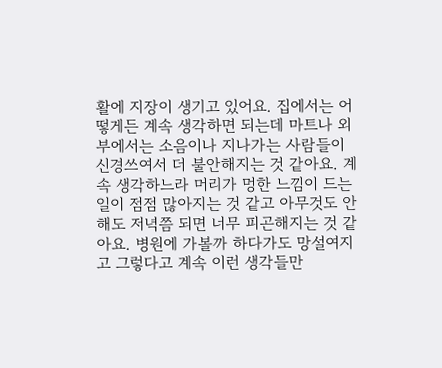활에 지장이 생기고 있어요. 집에서는 어떻게든 계속 생각하면 되는데 마트나 외부에서는 소음이나 지나가는 사람들이 신경쓰여서 더 불안해지는 것 같아요. 계속 생각하느라 머리가 멍한 느낌이 드는 일이 점점 많아지는 것 같고 아무것도 안해도 저녁쯤 되면 너무 피곤해지는 것 같아요. 병원에 가볼까 하다가도 망설여지고 그렇다고 계속 이런 생각들만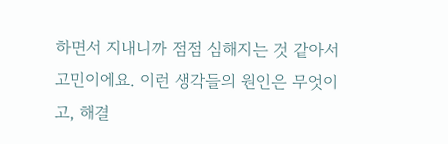하면서 지내니까 점점 심해지는 것 같아서 고민이에요. 이런 생각들의 원인은 무엇이고, 해결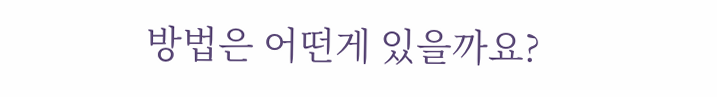방법은 어떤게 있을까요?